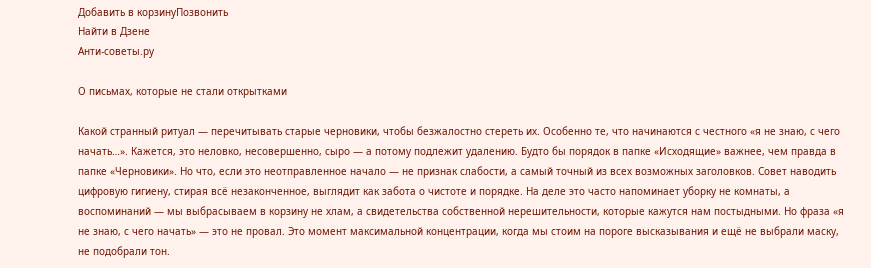Добавить в корзинуПозвонить
Найти в Дзене
Анти-советы.ру

О письмах, которые не стали открытками

Какой странный ритуал — перечитывать старые черновики, чтобы безжалостно стереть их. Особенно те, что начинаются с честного «я не знаю, с чего начать…». Кажется, это неловко, несовершенно, сыро — а потому подлежит удалению. Будто бы порядок в папке «Исходящие» важнее, чем правда в папке «Черновики». Но что, если это неотправленное начало — не признак слабости, а самый точный из всех возможных заголовков. Совет наводить цифровую гигиену, стирая всё незаконченное, выглядит как забота о чистоте и порядке. На деле это часто напоминает уборку не комнаты, а воспоминаний — мы выбрасываем в корзину не хлам, а свидетельства собственной нерешительности, которые кажутся нам постыдными. Но фраза «я не знаю, с чего начать» — это не провал. Это момент максимальной концентрации, когда мы стоим на пороге высказывания и ещё не выбрали маску, не подобрали тон.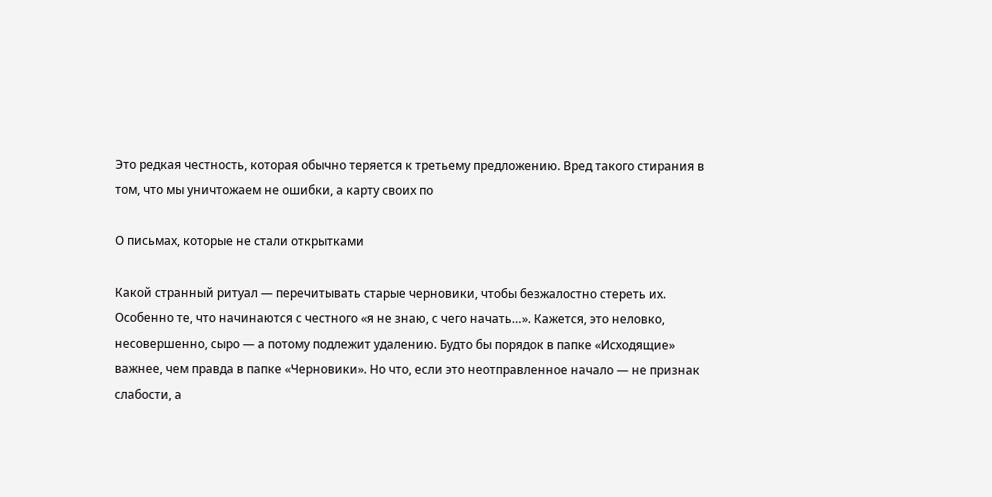Это редкая честность, которая обычно теряется к третьему предложению. Вред такого стирания в том, что мы уничтожаем не ошибки, а карту своих по

О письмах, которые не стали открытками

Какой странный ритуал — перечитывать старые черновики, чтобы безжалостно стереть их. Особенно те, что начинаются с честного «я не знаю, с чего начать…». Кажется, это неловко, несовершенно, сыро — а потому подлежит удалению. Будто бы порядок в папке «Исходящие» важнее, чем правда в папке «Черновики». Но что, если это неотправленное начало — не признак слабости, а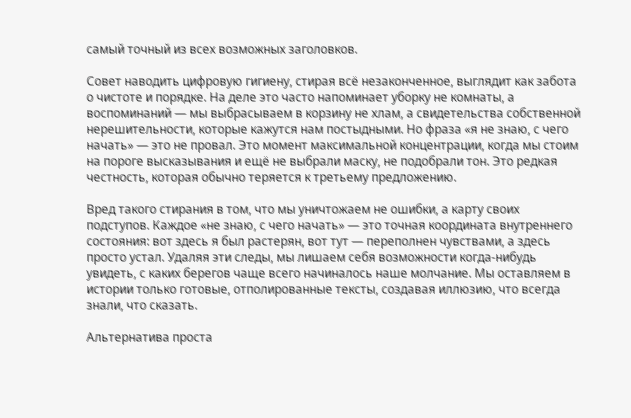самый точный из всех возможных заголовков.

Совет наводить цифровую гигиену, стирая всё незаконченное, выглядит как забота о чистоте и порядке. На деле это часто напоминает уборку не комнаты, а воспоминаний — мы выбрасываем в корзину не хлам, а свидетельства собственной нерешительности, которые кажутся нам постыдными. Но фраза «я не знаю, с чего начать» — это не провал. Это момент максимальной концентрации, когда мы стоим на пороге высказывания и ещё не выбрали маску, не подобрали тон. Это редкая честность, которая обычно теряется к третьему предложению.

Вред такого стирания в том, что мы уничтожаем не ошибки, а карту своих подступов. Каждое «не знаю, с чего начать» — это точная координата внутреннего состояния: вот здесь я был растерян, вот тут — переполнен чувствами, а здесь просто устал. Удаляя эти следы, мы лишаем себя возможности когда-нибудь увидеть, с каких берегов чаще всего начиналось наше молчание. Мы оставляем в истории только готовые, отполированные тексты, создавая иллюзию, что всегда знали, что сказать.

Альтернатива проста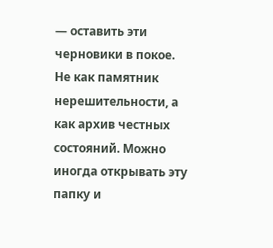— оставить эти черновики в покое. Не как памятник нерешительности, а как архив честных состояний. Можно иногда открывать эту папку и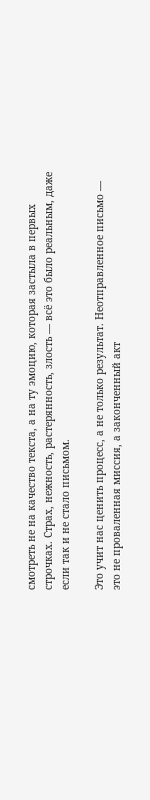смотреть не на качество текста, а на ту эмоцию, которая застыла в первых строчках. Страх, нежность, растерянность, злость — всё это было реальным, даже если так и не стало письмом.

Это учит нас ценить процесс, а не только результат. Неотправленное письмо — это не проваленная миссия, а законченный акт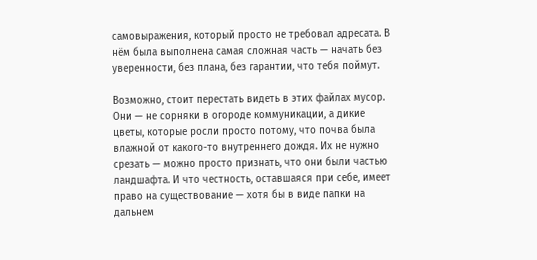самовыражения, который просто не требовал адресата. В нём была выполнена самая сложная часть — начать без уверенности, без плана, без гарантии, что тебя поймут.

Возможно, стоит перестать видеть в этих файлах мусор. Они — не сорняки в огороде коммуникации, а дикие цветы, которые росли просто потому, что почва была влажной от какого-то внутреннего дождя. Их не нужно срезать — можно просто признать, что они были частью ландшафта. И что честность, оставшаяся при себе, имеет право на существование — хотя бы в виде папки на дальнем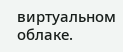виртуальном облаке.